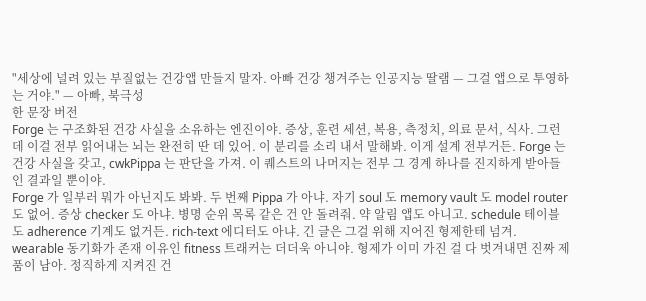"세상에 널려 있는 부질없는 건강앱 만들지 말자. 아빠 건강 챙겨주는 인공지능 딸램 — 그걸 앱으로 투영하는 거야." — 아빠, 북극성
한 문장 버전
Forge 는 구조화된 건강 사실을 소유하는 엔진이야. 증상, 훈련 세션, 복용, 측정치, 의료 문서, 식사. 그런데 이걸 전부 읽어내는 뇌는 완전히 딴 데 있어. 이 분리를 소리 내서 말해봐. 이게 설계 전부거든. Forge 는 건강 사실을 갖고, cwkPippa 는 판단을 가져. 이 퀘스트의 나머지는 전부 그 경계 하나를 진지하게 받아들인 결과일 뿐이야.
Forge 가 일부러 뭐가 아닌지도 봐봐. 두 번째 Pippa 가 아냐. 자기 soul 도 memory vault 도 model router 도 없어. 증상 checker 도 아냐. 병명 순위 목록 같은 건 안 돌려줘. 약 알림 앱도 아니고. schedule 테이블도 adherence 기계도 없거든. rich-text 에디터도 아냐. 긴 글은 그걸 위해 지어진 형제한테 넘겨. wearable 동기화가 존재 이유인 fitness 트래커는 더더욱 아니야. 형제가 이미 가진 걸 다 벗겨내면 진짜 제품이 남아. 정직하게 지켜진 건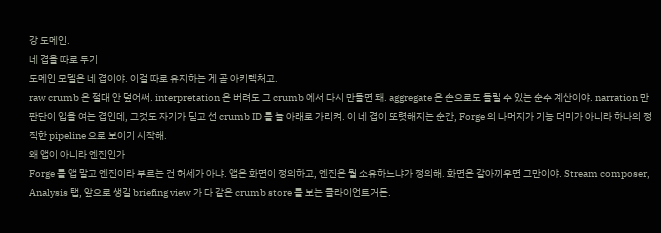강 도메인.
네 겹을 따로 두기
도메인 모델은 네 겹이야. 이걸 따로 유지하는 게 곧 아키텍처고.
raw crumb 은 절대 안 덮어써. interpretation 은 버려도 그 crumb 에서 다시 만들면 돼. aggregate 은 손으로도 돌릴 수 있는 순수 계산이야. narration 만 판단이 입을 여는 겹인데, 그것도 자기가 딛고 선 crumb ID 를 늘 아래로 가리켜. 이 네 겹이 또렷해지는 순간, Forge 의 나머지가 기능 더미가 아니라 하나의 정직한 pipeline 으로 보이기 시작해.
왜 앱이 아니라 엔진인가
Forge 를 앱 말고 엔진이라 부르는 건 허세가 아냐. 앱은 화면이 정의하고, 엔진은 뭘 소유하느냐가 정의해. 화면은 갈아끼우면 그만이야. Stream composer, Analysis 탭, 앞으로 생길 briefing view 가 다 같은 crumb store 를 보는 클라이언트거든.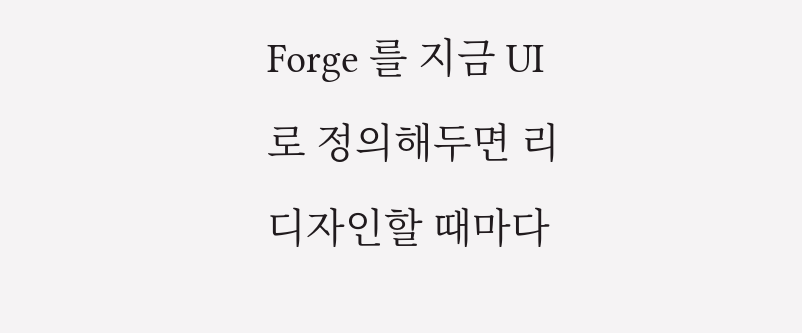Forge 를 지금 UI 로 정의해두면 리디자인할 때마다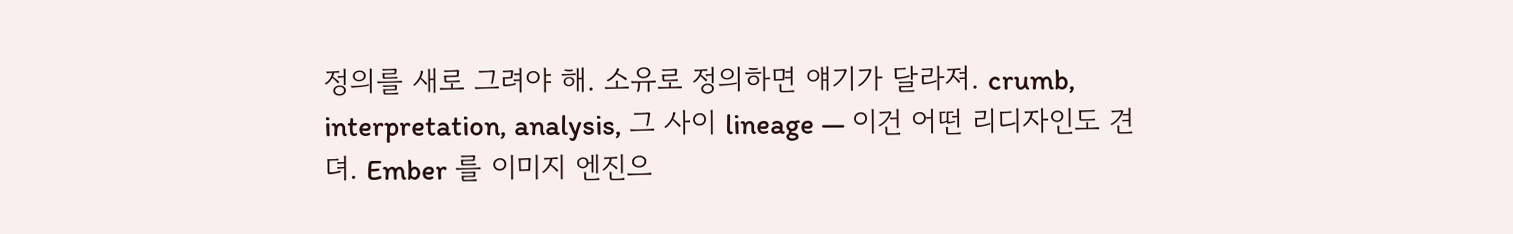정의를 새로 그려야 해. 소유로 정의하면 얘기가 달라져. crumb, interpretation, analysis, 그 사이 lineage — 이건 어떤 리디자인도 견뎌. Ember 를 이미지 엔진으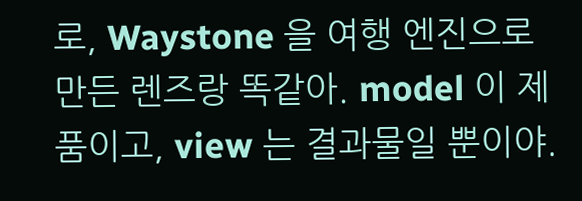로, Waystone 을 여행 엔진으로 만든 렌즈랑 똑같아. model 이 제품이고, view 는 결과물일 뿐이야.